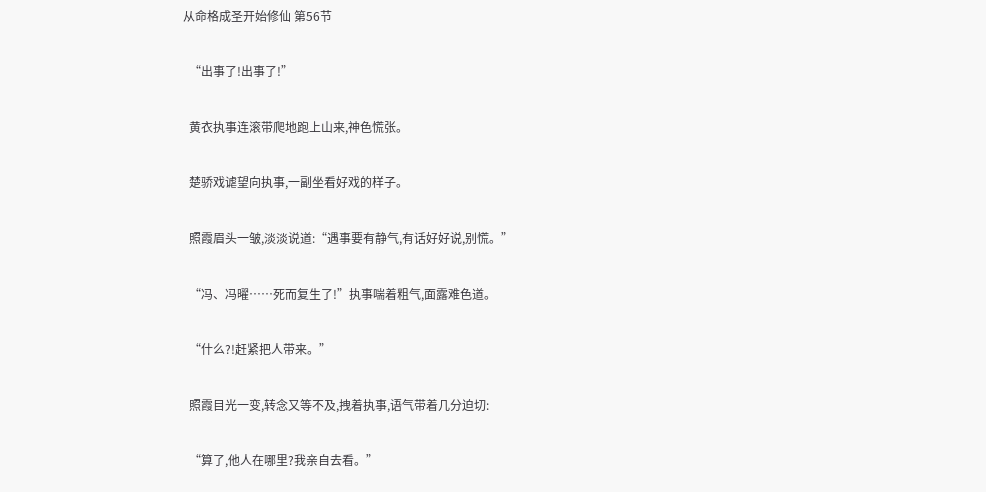从命格成圣开始修仙 第56节

  “出事了!出事了!”

  黄衣执事连滚带爬地跑上山来,神色慌张。

  楚骄戏谑望向执事,一副坐看好戏的样子。

  照霞眉头一皱,淡淡说道:“遇事要有静气,有话好好说,别慌。”

  “冯、冯曜……死而复生了!”执事喘着粗气,面露难色道。

  “什么?!赶紧把人带来。”

  照霞目光一变,转念又等不及,拽着执事,语气带着几分迫切:

  “算了,他人在哪里?我亲自去看。”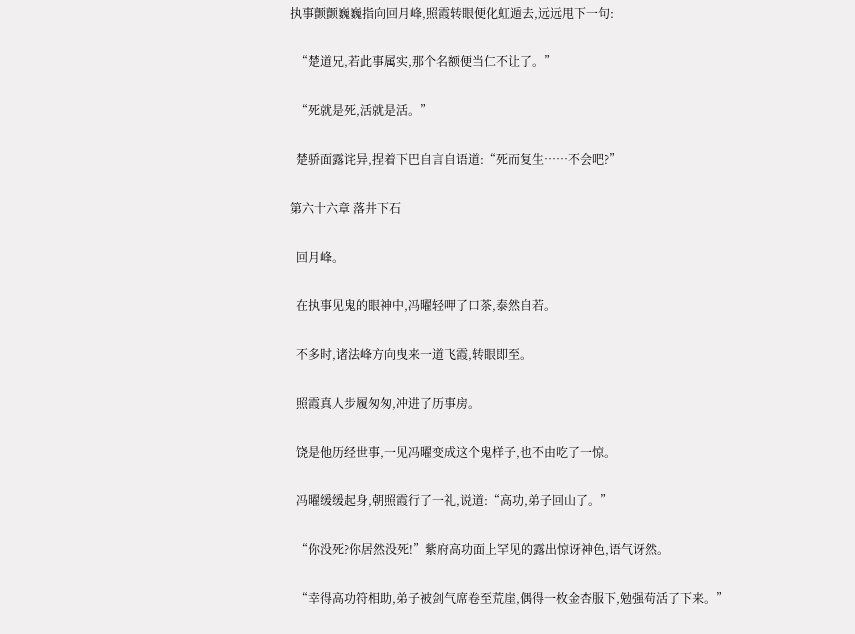执事颤颤巍巍指向回月峰,照霞转眼便化虹遁去,远远甩下一句:

  “楚道兄,若此事属实,那个名额便当仁不让了。”

  “死就是死,活就是活。”

  楚骄面露诧异,捏着下巴自言自语道:“死而复生……不会吧?”

第六十六章 落井下石

  回月峰。

  在执事见鬼的眼神中,冯曜轻呷了口茶,泰然自若。

  不多时,诸法峰方向曳来一道飞霞,转眼即至。

  照霞真人步履匆匆,冲进了历事房。

  饶是他历经世事,一见冯曜变成这个鬼样子,也不由吃了一惊。

  冯曜缓缓起身,朝照霞行了一礼,说道:“高功,弟子回山了。”

  “你没死?你居然没死!”紫府高功面上罕见的露出惊讶神色,语气讶然。

  “幸得高功符相助,弟子被剑气席卷至荒崖,偶得一枚金杏服下,勉强苟活了下来。”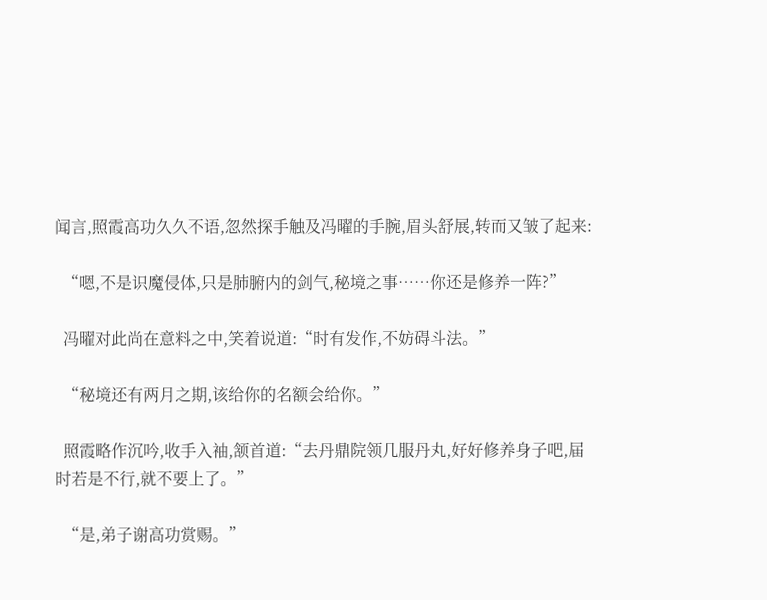闻言,照霞高功久久不语,忽然探手触及冯曜的手腕,眉头舒展,转而又皱了起来:

  “嗯,不是识魔侵体,只是肺腑内的剑气,秘境之事……你还是修养一阵?”

  冯曜对此尚在意料之中,笑着说道:“时有发作,不妨碍斗法。”

  “秘境还有两月之期,该给你的名额会给你。”

  照霞略作沉吟,收手入袖,颔首道:“去丹鼎院领几服丹丸,好好修养身子吧,届时若是不行,就不要上了。”

  “是,弟子谢高功赏赐。”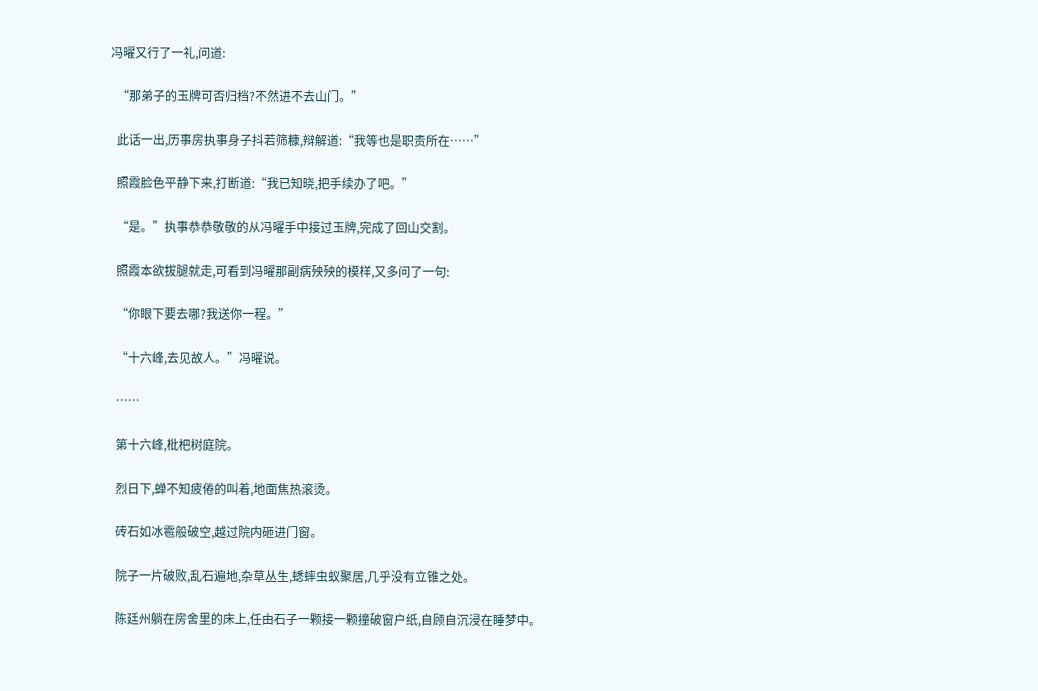冯曜又行了一礼,问道:

  “那弟子的玉牌可否归档?不然进不去山门。”

  此话一出,历事房执事身子抖若筛糠,辩解道:“我等也是职责所在……”

  照霞脸色平静下来,打断道:“我已知晓,把手续办了吧。”

  “是。”执事恭恭敬敬的从冯曜手中接过玉牌,完成了回山交割。

  照霞本欲拔腿就走,可看到冯曜那副病殃殃的模样,又多问了一句:

  “你眼下要去哪?我送你一程。”

  “十六峰,去见故人。”冯曜说。

  ……

  第十六峰,枇杷树庭院。

  烈日下,蝉不知疲倦的叫着,地面焦热滚烫。

  砖石如冰雹般破空,越过院内砸进门窗。

  院子一片破败,乱石遍地,杂草丛生,蟋蟀虫蚁聚居,几乎没有立锥之处。

  陈廷州躺在房舍里的床上,任由石子一颗接一颗撞破窗户纸,自顾自沉浸在睡梦中。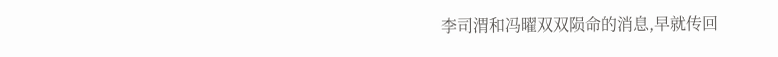李司渭和冯曜双双陨命的消息,早就传回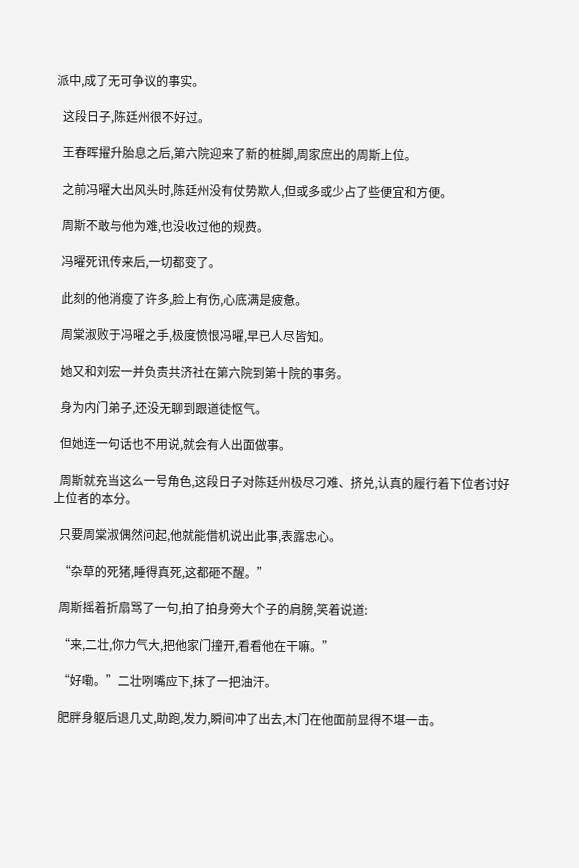派中,成了无可争议的事实。

  这段日子,陈廷州很不好过。

  王春晖擢升胎息之后,第六院迎来了新的桩脚,周家庶出的周斯上位。

  之前冯曜大出风头时,陈廷州没有仗势欺人,但或多或少占了些便宜和方便。

  周斯不敢与他为难,也没收过他的规费。

  冯曜死讯传来后,一切都变了。

  此刻的他消瘦了许多,脸上有伤,心底满是疲惫。

  周棠淑败于冯曜之手,极度愤恨冯曜,早已人尽皆知。

  她又和刘宏一并负责共济社在第六院到第十院的事务。

  身为内门弟子,还没无聊到跟道徒怄气。

  但她连一句话也不用说,就会有人出面做事。

  周斯就充当这么一号角色,这段日子对陈廷州极尽刁难、挤兑,认真的履行着下位者讨好上位者的本分。

  只要周棠淑偶然问起,他就能借机说出此事,表露忠心。

  “杂草的死猪,睡得真死,这都砸不醒。”

  周斯摇着折扇骂了一句,拍了拍身旁大个子的肩膀,笑着说道:

  “来,二壮,你力气大,把他家门撞开,看看他在干嘛。”

  “好嘞。”二壮咧嘴应下,抹了一把油汗。

  肥胖身躯后退几丈,助跑,发力,瞬间冲了出去,木门在他面前显得不堪一击。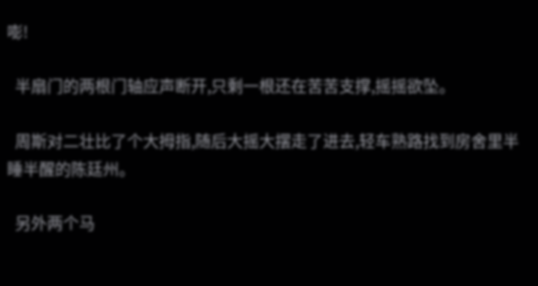嘭!

  半扇门的两根门轴应声断开,只剩一根还在苦苦支撑,摇摇欲坠。

  周斯对二壮比了个大拇指,随后大摇大摆走了进去,轻车熟路找到房舍里半睡半醒的陈廷州。

  另外两个马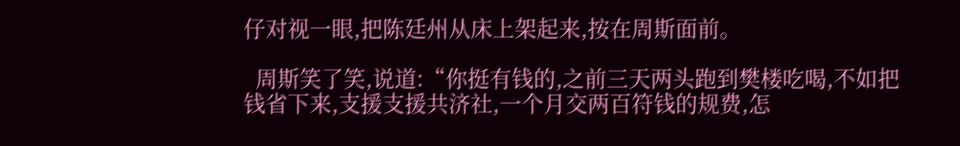仔对视一眼,把陈廷州从床上架起来,按在周斯面前。

  周斯笑了笑,说道:“你挺有钱的,之前三天两头跑到樊楼吃喝,不如把钱省下来,支援支援共济社,一个月交两百符钱的规费,怎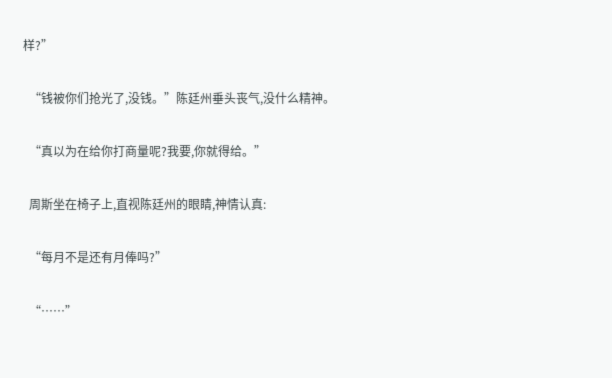样?”

  “钱被你们抢光了,没钱。”陈廷州垂头丧气,没什么精神。

  “真以为在给你打商量呢?我要,你就得给。”

  周斯坐在椅子上,直视陈廷州的眼睛,神情认真:

  “每月不是还有月俸吗?”

  “……”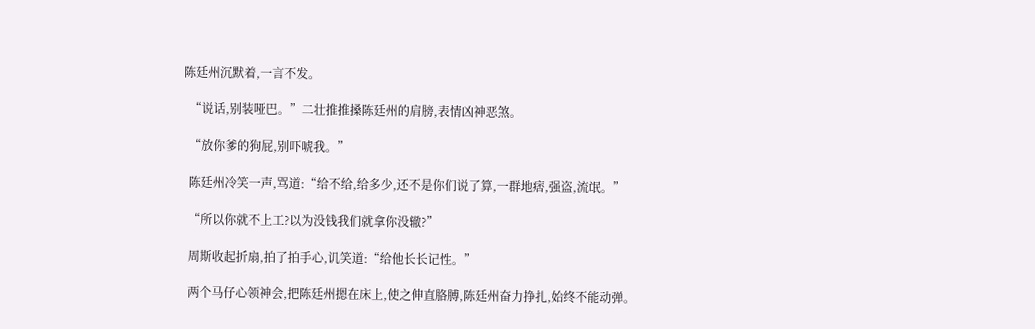陈廷州沉默着,一言不发。

  “说话,别装哑巴。”二壮推推搡陈廷州的肩膀,表情凶神恶煞。

  “放你爹的狗屁,别吓唬我。”

  陈廷州冷笑一声,骂道:“给不给,给多少,还不是你们说了算,一群地痞,强盗,流氓。”

  “所以你就不上工?以为没钱我们就拿你没辙?”

  周斯收起折扇,拍了拍手心,讥笑道:“给他长长记性。”

  两个马仔心领神会,把陈廷州摁在床上,使之伸直胳膊,陈廷州奋力挣扎,始终不能动弹。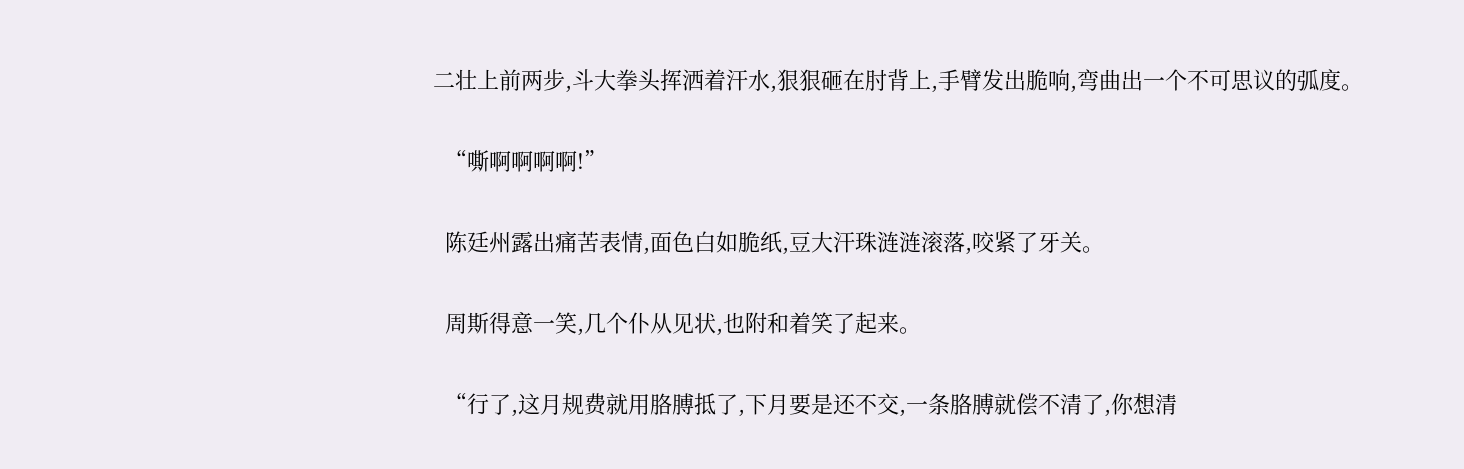二壮上前两步,斗大拳头挥洒着汗水,狠狠砸在肘背上,手臂发出脆响,弯曲出一个不可思议的弧度。

  “嘶啊啊啊啊!”

  陈廷州露出痛苦表情,面色白如脆纸,豆大汗珠涟涟滚落,咬紧了牙关。

  周斯得意一笑,几个仆从见状,也附和着笑了起来。

  “行了,这月规费就用胳膊抵了,下月要是还不交,一条胳膊就偿不清了,你想清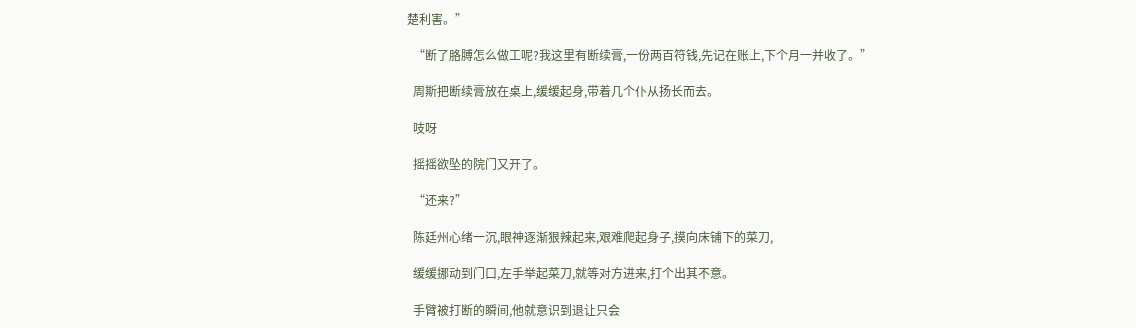楚利害。”

  “断了胳膊怎么做工呢?我这里有断续膏,一份两百符钱,先记在账上,下个月一并收了。”

  周斯把断续膏放在桌上,缓缓起身,带着几个仆从扬长而去。

  吱呀

  摇摇欲坠的院门又开了。

  “还来?”

  陈廷州心绪一沉,眼神逐渐狠辣起来,艰难爬起身子,摸向床铺下的菜刀,

  缓缓挪动到门口,左手举起菜刀,就等对方进来,打个出其不意。

  手臂被打断的瞬间,他就意识到退让只会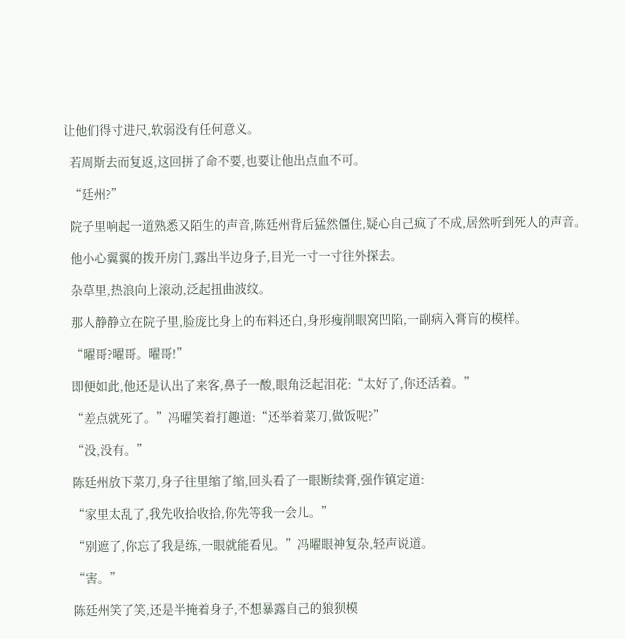让他们得寸进尺,软弱没有任何意义。

  若周斯去而复返,这回拼了命不要,也要让他出点血不可。

  “廷州?”

  院子里响起一道熟悉又陌生的声音,陈廷州背后猛然僵住,疑心自己疯了不成,居然听到死人的声音。

  他小心翼翼的拨开房门,露出半边身子,目光一寸一寸往外探去。

  杂草里,热浪向上滚动,泛起扭曲波纹。

  那人静静立在院子里,脸庞比身上的布料还白,身形瘦削眼窝凹陷,一副病入膏肓的模样。

  “曜哥?曜哥。曜哥!”

  即便如此,他还是认出了来客,鼻子一酸,眼角泛起泪花:“太好了,你还活着。”

  “差点就死了。”冯曜笑着打趣道:“还举着菜刀,做饭呢?”

  “没,没有。”

  陈廷州放下菜刀,身子往里缩了缩,回头看了一眼断续膏,强作镇定道:

  “家里太乱了,我先收拾收拾,你先等我一会儿。”

  “别遮了,你忘了我是练,一眼就能看见。”冯曜眼神复杂,轻声说道。

  “害。”

  陈廷州笑了笑,还是半掩着身子,不想暴露自己的狼狈模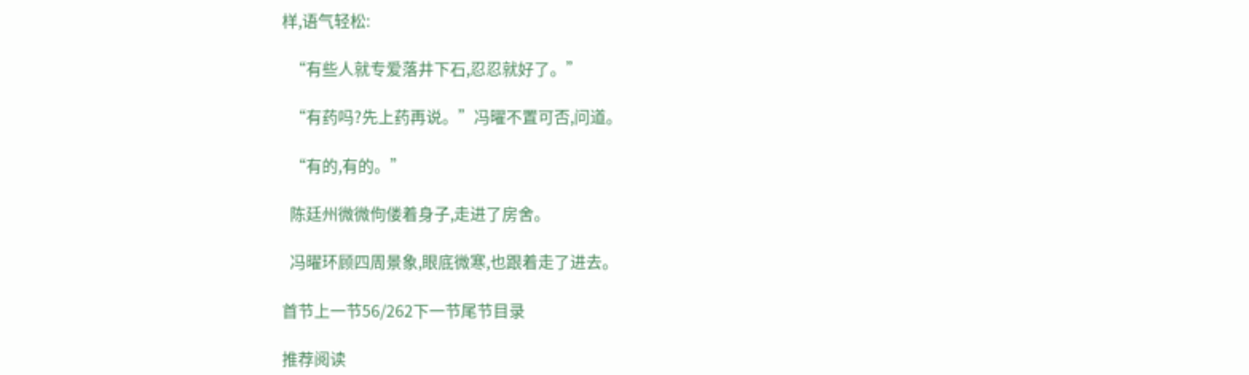样,语气轻松:

  “有些人就专爱落井下石,忍忍就好了。”

  “有药吗?先上药再说。”冯曜不置可否,问道。

  “有的,有的。”

  陈廷州微微佝偻着身子,走进了房舍。

  冯曜环顾四周景象,眼底微寒,也跟着走了进去。

首节上一节56/262下一节尾节目录

推荐阅读